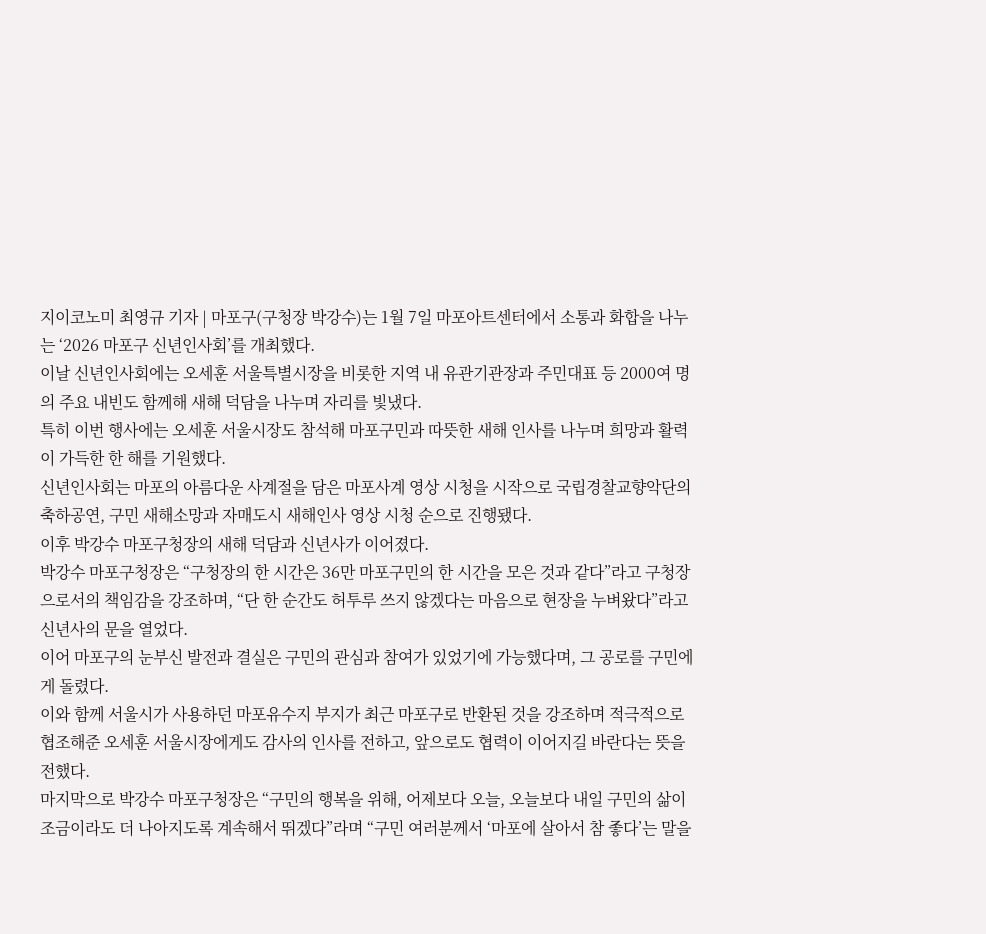지이코노미 최영규 기자 | 마포구(구청장 박강수)는 1월 7일 마포아트센터에서 소통과 화합을 나누는 ‘2026 마포구 신년인사회’를 개최했다.
이날 신년인사회에는 오세훈 서울특별시장을 비롯한 지역 내 유관기관장과 주민대표 등 2000여 명의 주요 내빈도 함께해 새해 덕담을 나누며 자리를 빛냈다.
특히 이번 행사에는 오세훈 서울시장도 참석해 마포구민과 따뜻한 새해 인사를 나누며 희망과 활력이 가득한 한 해를 기원했다.
신년인사회는 마포의 아름다운 사계절을 담은 마포사계 영상 시청을 시작으로 국립경찰교향악단의 축하공연, 구민 새해소망과 자매도시 새해인사 영상 시청 순으로 진행됐다.
이후 박강수 마포구청장의 새해 덕담과 신년사가 이어졌다.
박강수 마포구청장은 “구청장의 한 시간은 36만 마포구민의 한 시간을 모은 것과 같다”라고 구청장으로서의 책임감을 강조하며, “단 한 순간도 허투루 쓰지 않겠다는 마음으로 현장을 누벼왔다”라고 신년사의 문을 열었다.
이어 마포구의 눈부신 발전과 결실은 구민의 관심과 참여가 있었기에 가능했다며, 그 공로를 구민에게 돌렸다.
이와 함께 서울시가 사용하던 마포유수지 부지가 최근 마포구로 반환된 것을 강조하며 적극적으로 협조해준 오세훈 서울시장에게도 감사의 인사를 전하고, 앞으로도 협력이 이어지길 바란다는 뜻을 전했다.
마지막으로 박강수 마포구청장은 “구민의 행복을 위해, 어제보다 오늘, 오늘보다 내일 구민의 삶이 조금이라도 더 나아지도록 계속해서 뛰겠다”라며 “구민 여러분께서 ‘마포에 살아서 참 좋다’는 말을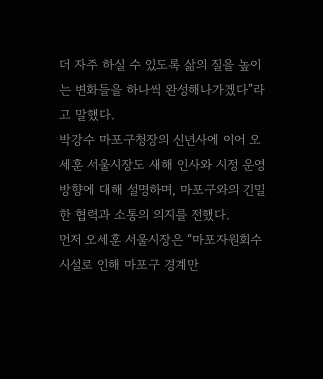더 자주 하실 수 있도록 삶의 질을 높이는 변화들을 하나씩 완성해나가겠다”라고 말했다.
박강수 마포구청장의 신년사에 이어 오세훈 서울시장도 새해 인사와 시정 운영방향에 대해 설명하며, 마포구와의 긴밀한 협력과 소통의 의지를 전했다.
먼저 오세훈 서울시장은 “마포자원회수시설로 인해 마포구 경계만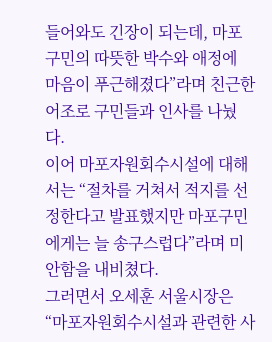들어와도 긴장이 되는데, 마포구민의 따뜻한 박수와 애정에 마음이 푸근해졌다”라며 친근한 어조로 구민들과 인사를 나눴다.
이어 마포자원회수시설에 대해서는 “절차를 거쳐서 적지를 선정한다고 발표했지만 마포구민에게는 늘 송구스럽다”라며 미안함을 내비쳤다.
그러면서 오세훈 서울시장은 “마포자원회수시설과 관련한 사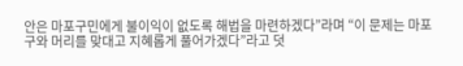안은 마포구민에게 불이익이 없도록 해법을 마련하겠다”라며 “이 문제는 마포구와 머리를 맞대고 지혜롭게 풀어가겠다”라고 덧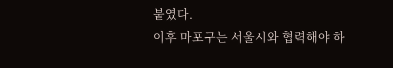붙였다.
이후 마포구는 서울시와 협력해야 하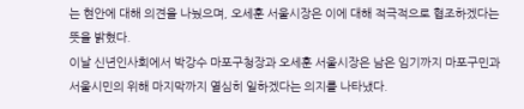는 현안에 대해 의견을 나눴으며, 오세훈 서울시장은 이에 대해 적극적으로 협조하겠다는 뜻을 밝혔다.
이날 신년인사회에서 박강수 마포구청장과 오세훈 서울시장은 남은 임기까지 마포구민과 서울시민의 위해 마지막까지 열심히 일하겠다는 의지를 나타냈다.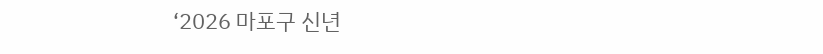‘2026 마포구 신년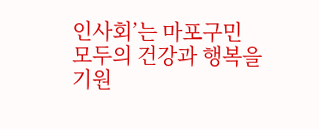인사회’는 마포구민 모두의 건강과 행복을 기원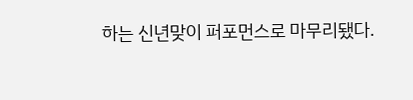하는 신년맞이 퍼포먼스로 마무리됐다.